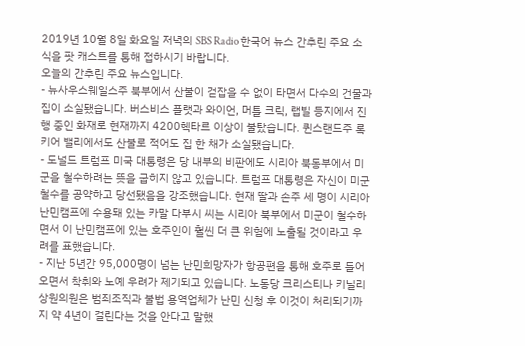2019년 10월 8일 화요일 저녁의 SBS Radio 한국어 뉴스 간추린 주요 소식을 팟 캐스트를 통해 접하시기 바랍니다.
오늘의 간추린 주요 뉴스입니다.
- 뉴사우스웨일스주 북부에서 산불이 걷잡을 수 없이 타면서 다수의 건물과 집이 소실됐습니다. 버스비스 플랫과 와이언, 머틀 크릭, 랩빌 등지에서 진행 중인 화재로 현재까지 4200헥타르 이상이 불탔습니다. 퀸스랜드주 록키어 밸리에서도 산불로 적어도 집 한 채가 소실됐습니다.
- 도널드 트럼프 미국 대통령은 당 내부의 비판에도 시리아 북동부에서 미군을 철수하려는 뜻을 굽히지 않고 있습니다. 트럼프 대통령은 자신이 미군 철수를 공약하고 당선됐음을 강조했습니다. 현재 딸과 손주 세 명이 시리아 난민캠프에 수용돼 있는 카말 다부시 씨는 시리아 북부에서 미군이 철수하면서 이 난민캠프에 있는 호주인이 훨씬 더 큰 위험에 노출될 것이라고 우려를 표했습니다.
- 지난 5년간 95,000명이 넘는 난민희망자가 항공편을 통해 호주로 들어오면서 착취와 노예 우려가 제기되고 있습니다. 노동당 크리스티나 키닐리 상원의원은 범죄조직과 불법 용역업체가 난민 신청 후 이것이 처리되기까지 약 4년이 걸린다는 것을 안다고 말했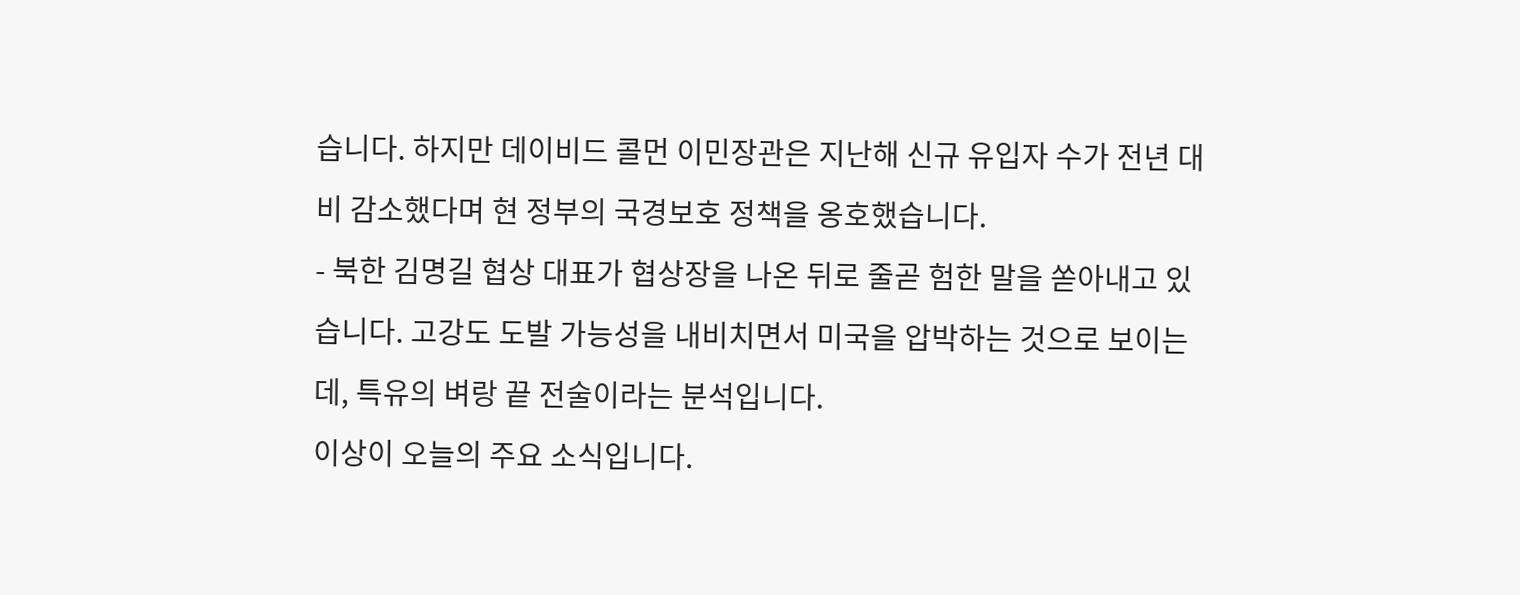습니다. 하지만 데이비드 콜먼 이민장관은 지난해 신규 유입자 수가 전년 대비 감소했다며 현 정부의 국경보호 정책을 옹호했습니다.
- 북한 김명길 협상 대표가 협상장을 나온 뒤로 줄곧 험한 말을 쏟아내고 있습니다. 고강도 도발 가능성을 내비치면서 미국을 압박하는 것으로 보이는데, 특유의 벼랑 끝 전술이라는 분석입니다.
이상이 오늘의 주요 소식입니다.